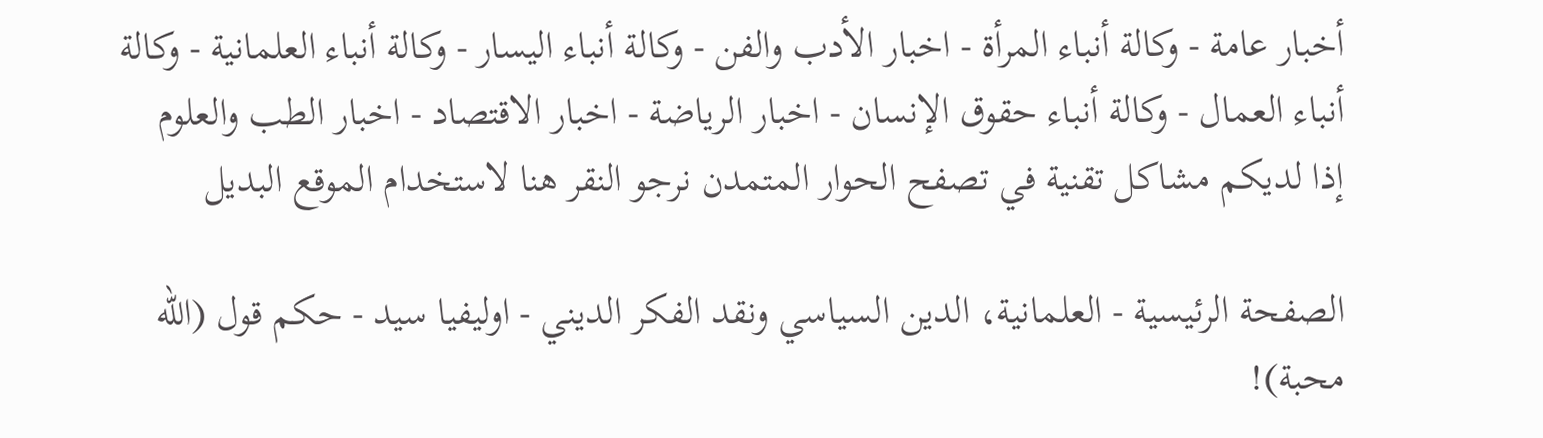أخبار عامة - وكالة أنباء المرأة - اخبار الأدب والفن - وكالة أنباء اليسار - وكالة أنباء العلمانية - وكالة أنباء العمال - وكالة أنباء حقوق الإنسان - اخبار الرياضة - اخبار الاقتصاد - اخبار الطب والعلوم
إذا لديكم مشاكل تقنية في تصفح الحوار المتمدن نرجو النقر هنا لاستخدام الموقع البديل

الصفحة الرئيسية - العلمانية، الدين السياسي ونقد الفكر الديني - اوليفيا سيد - حكم قول (الله محبة)!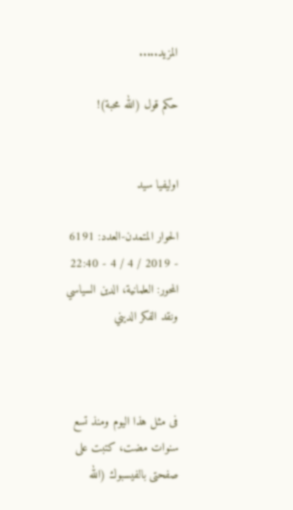المزيد.....

حكم قول (الله محبة)!


اوليفيا سيد

الحوار المتمدن-العدد: 6191 - 2019 / 4 / 4 - 22:40
المحور: العلمانية، الدين السياسي ونقد الفكر الديني



فى مثل هذا اليوم ومنذ تسع سنوات مضت، كتبت على صفحتى بالفيسبوك (الله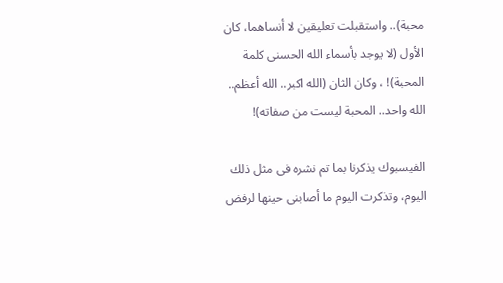محبة).. واستقبلت تعليقين لا أنساهما، كان الأول (لا يوجد بأسماء الله الحسنى كلمة المحبة)! ، وكان الثان (الله اكبر.. الله أعظم.. الله واحد.. المحبة ليست من صفاته)!

الفيسبوك يذكرنا بما تم نشره فى مثل ذلك اليوم، وتذكرت اليوم ما أصابنى حينها لرفض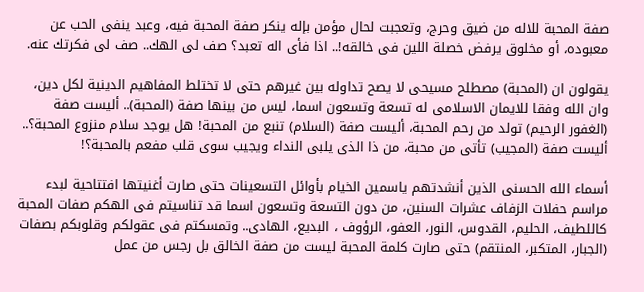صفة المحبة للاله من ضيق وحرج، وتعجبت لحال مؤمن بإله ينكر صفة المحبة فيه، وعبد ينفى الحب عن معبوده، أو مخلوق يرفض خصلة اللين فى خالقه!.. اذا فأى اله تعبد؟ صف لى الهك.. صف لى فكرتك عنه.

يقولون ان (المحبة) مصطلح مسيحى لا يصح تداوله بين غيرهم حتى لا تختلط المفاهيم الدينية لكل دين، وان الله وفقا للايمان الاسلامى له تسعة وتسعون اسما، ليس من بينها صفة (المحبة).. أليست صفة (الغفور الرحيم) تولد من رحم المحبة، أليست صفة (السلام) تنبع من المحبة! هل يوجد سلام منزوع المحبة؟.. أليست صفة (المجيب) تأتى من محبة، من ذا الذى يلبى النداء ويجيب سوى قلب مفعم بالمحبة؟!

أسماء الله الحسنى الذين أنشدتهم ياسمين الخيام بأوائل التسعينات حتى صارت أغنيتها افتتاحية لبدء مراسم حفلات الزفاف عشرات السنين، من دون التسعة وتسعون اسما قد تناسيتم فى الهكم صفات المحبة كاللطيف، الحليم، القدوس، النور، العفو، الرؤوف ، البديع، الهادى.. وتمسكتم فى عقولكم وقلوبكم بصفات (الجبار، المتكبر، المنتقم) حتى صارت كلمة المحبة ليست من صفة الخالق بل رجس من عمل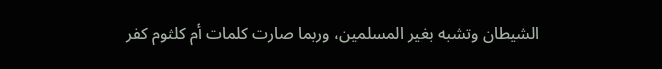الشيطان وتشبه بغير المسلمين، وربما صارت كلمات أم كلثوم كفر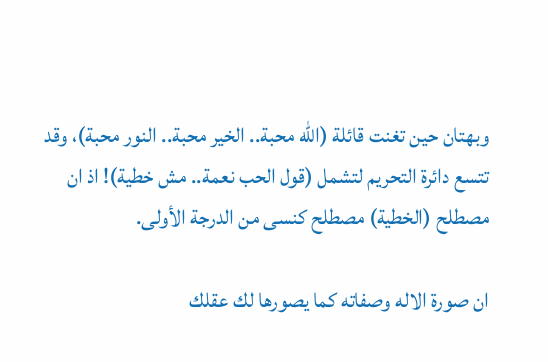وبهتان حين تغنت قائلة (الله محبة.. الخير محبة.. النور محبة)، وقد تتسع دائرة التحريم لتشمل (قول الحب نعمة.. مش خطية)! اذ ان مصطلح (الخطية) مصطلح كنسى من الدرجة الأولى.

ان صورة الاله وصفاته كما يصورها لك عقلك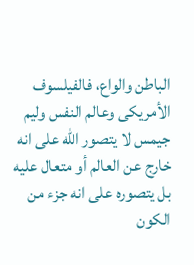الباطن والواع، فالفيلسوف الأمريكى وعالم النفس وليم جيمس لا يتصور الله على انه خارج عن العالم أو متعال عليه بل يتصوره على انه جزء من الكون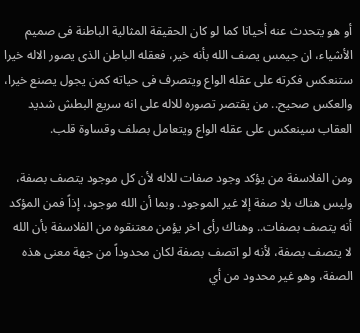أو هو يتحدث عنه أحيانا كما لو كان الحقيقة المثالية الباطنة فى صميم الأشياء، ان جيمس يصف الله بأنه خير، فعقله الباطن الذى يصور الاله خيرا ستنعكس فكرته على عقله الواع ويتصرف فى حياته كمن يجول يصنع خيرا، والعكس صحيح.. من يقتصر تصوره للاله على انه سريع البطش شديد العقاب سينعكس على عقله الواع ويتعامل بصلف وقساوة قلب.

ومن الفلاسفة من يؤكد وجود صفات للاله لأن كل موجود يتصف بصفة، وليس هناك بلا صفة إلا غير الموجود. وبما أن الله موجود، إذاً فمن المؤكد أنه يتصف بصفات.. وهناك رأى اخر يؤمن معتنقوه من الفلاسفة بأن الله لا يتصف بصفة، لأنه لو اتصف بصفة لكان محدوداً من جهة معنى هذه الصفة، وهو غير محدود من أي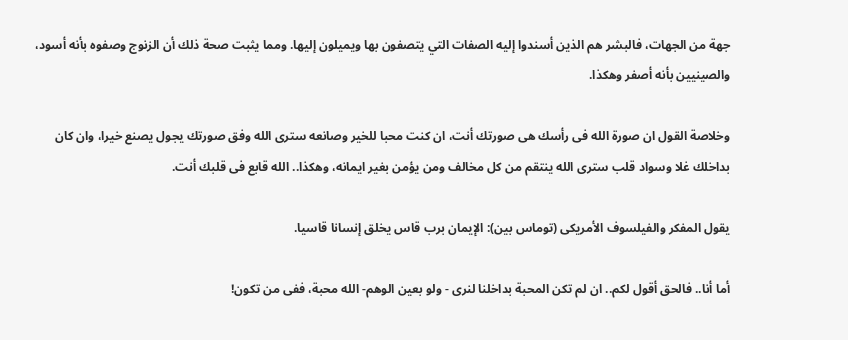جهة من الجهات، فالبشر هم الذين أسندوا إليه الصفات التي يتصفون بها ويميلون إليها. ومما يثبت صحة ذلك أن الزنوج وصفوه بأنه أسود، والصينيين بأنه أصفر وهكذا.

وخلاصة القول ان صورة الله فى رأسك هى صورتك أنت، ان كنت محبا للخير وصانعه سترى الله وفق صورتك يجول يصنع خيرا، وان كان بداخلك غلا وسواد قلب سترى الله ينتقم من كل مخالف ومن يؤمن بغير ايمانه، وهكذا.. الله قابع فى قلبك أنت.

يقول المفكر والفيلسوف الأمريكى (توماس بين): الإيمان برب قاس يخلق إنسانا قاسيا.

أما أنا.. فالحق أقول لكم.. ان لم تكن المحبة بداخلنا لنرى - ولو بعين الوهم- الله محبة، ففى من تكون!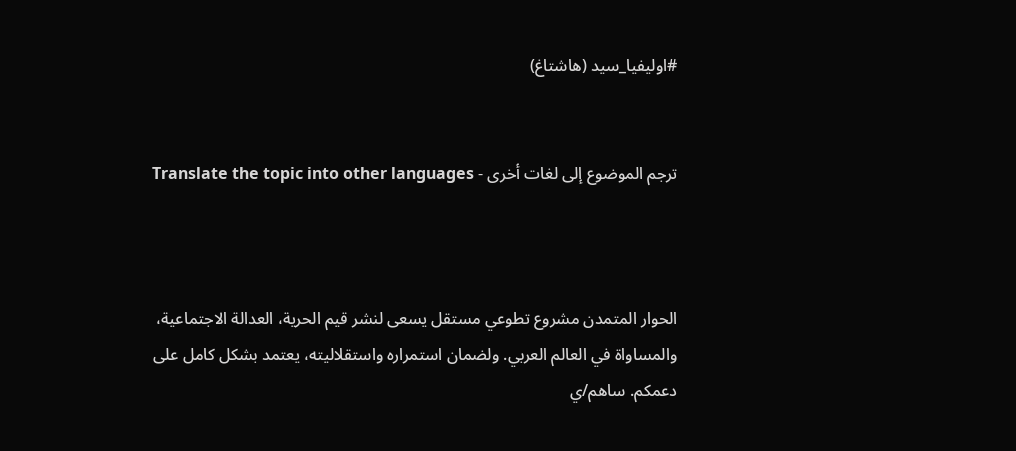#اوليفيا_سيد (هاشتاغ)


ترجم الموضوع إلى لغات أخرى - Translate the topic into other languages



الحوار المتمدن مشروع تطوعي مستقل يسعى لنشر قيم الحرية، العدالة الاجتماعية، والمساواة في العالم العربي. ولضمان استمراره واستقلاليته، يعتمد بشكل كامل على دعمكم. ساهم/ي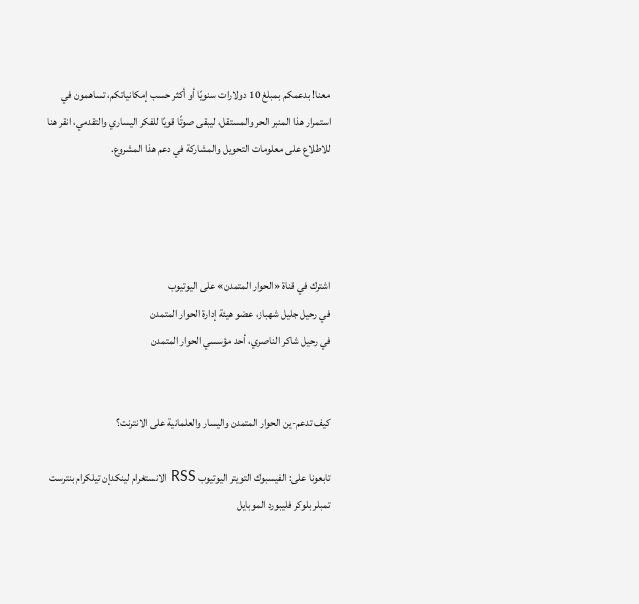معنا! بدعمكم بمبلغ 10 دولارات سنويًا أو أكثر حسب إمكانياتكم، تساهمون في استمرار هذا المنبر الحر والمستقل، ليبقى صوتًا قويًا للفكر اليساري والتقدمي، انقر هنا للاطلاع على معلومات التحويل والمشاركة في دعم هذا المشروع.




اشترك في قناة «الحوار المتمدن» على اليوتيوب
في رحيل جليل شهباز، عضو هيئة إدارة الحوار المتمدن
في رحيل شاكر الناصري، أحد مؤسسي الحوار المتمدن


كيف تدعم-ين الحوار المتمدن واليسار والعلمانية على الانترنت؟

تابعونا على: الفيسبوك التويتر اليوتيوب RSS الانستغرام لينكدإن تيلكرام بنترست تمبلر بلوكر فليبورد الموبايل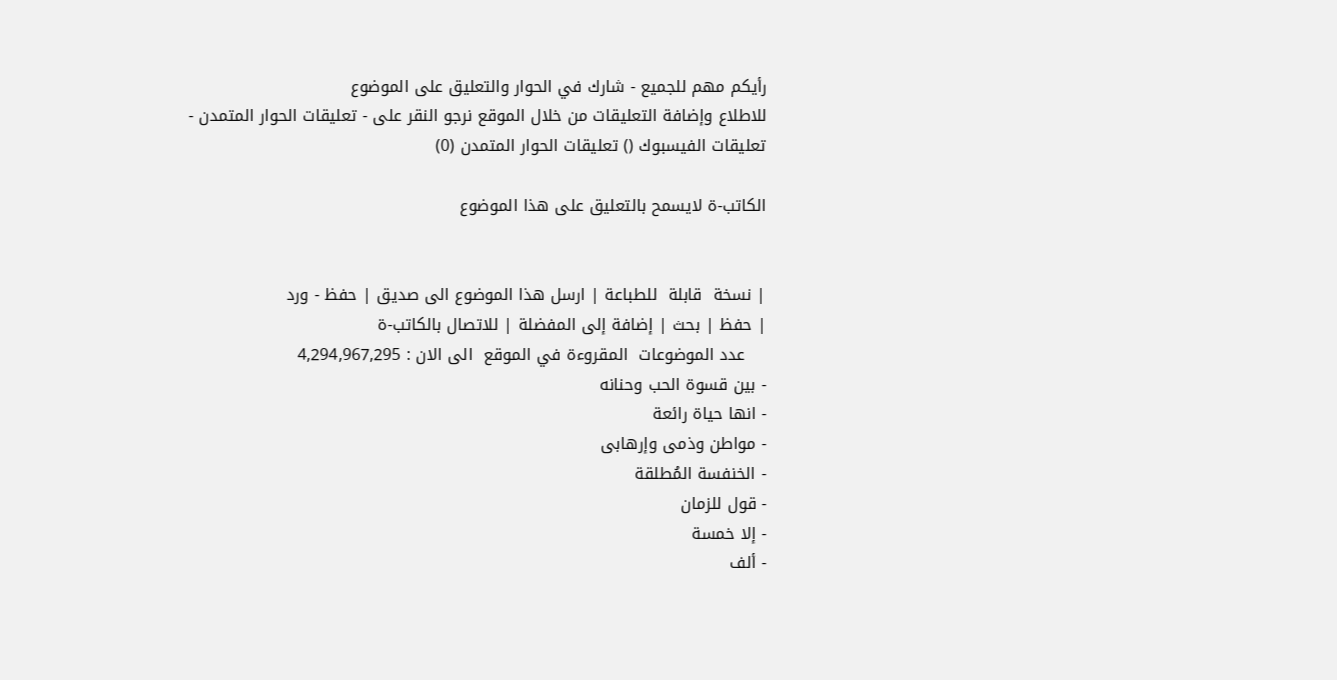رأيكم مهم للجميع - شارك في الحوار والتعليق على الموضوع
للاطلاع وإضافة التعليقات من خلال الموقع نرجو النقر على - تعليقات الحوار المتمدن -
تعليقات الفيسبوك () تعليقات الحوار المتمدن (0)

الكاتب-ة لايسمح بالتعليق على هذا الموضوع


| نسخة  قابلة  للطباعة | ارسل هذا الموضوع الى صديق | حفظ - ورد
| حفظ | بحث | إضافة إلى المفضلة | للاتصال بالكاتب-ة
    عدد الموضوعات  المقروءة في الموقع  الى الان : 4,294,967,295
- بين قسوة الحب وحنانه
- انها حياة رائعة
- مواطن وذمى وإرهابى
- الخنفسة المُطلقة
- قول للزمان
- إلا خمسة
- ألف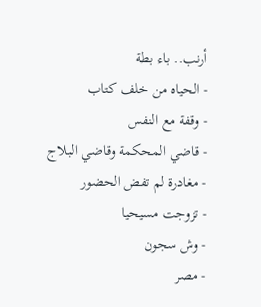أرنب.. باء بطة
- الحياه من خلف كتاب
- وقفة مع النفس
- قاضي المحكمة وقاضي البلاج
- مغادرة لم تفض الحضور
- تزوجت مسيحيا
- وش سجون
- مصر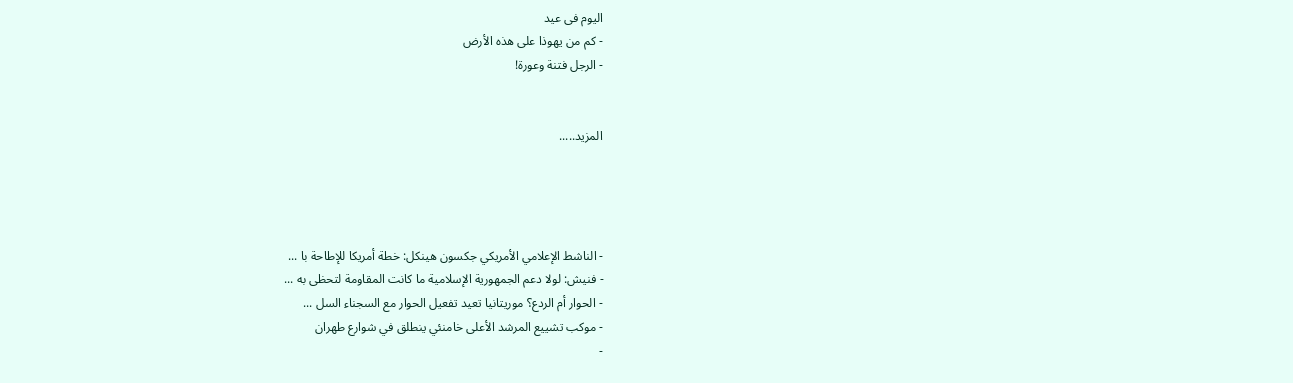اليوم فى عيد
- كم من يهوذا على هذه الأرض
- الرجل فتنة وعورة!


المزيد.....




- الناشط الإعلامي الأمريكي جكسون هينكل: خطة أمريكا للإطاحة با ...
- فنيش: لولا دعم الجمهورية الإسلامية ما كانت المقاومة لتحظى به ...
- الحوار أم الردع؟ موريتانيا تعيد تفعيل الحوار مع السجناء السل ...
- موكب تشييع المرشد الأعلى خامنئي ينطلق في شوارع طهران
-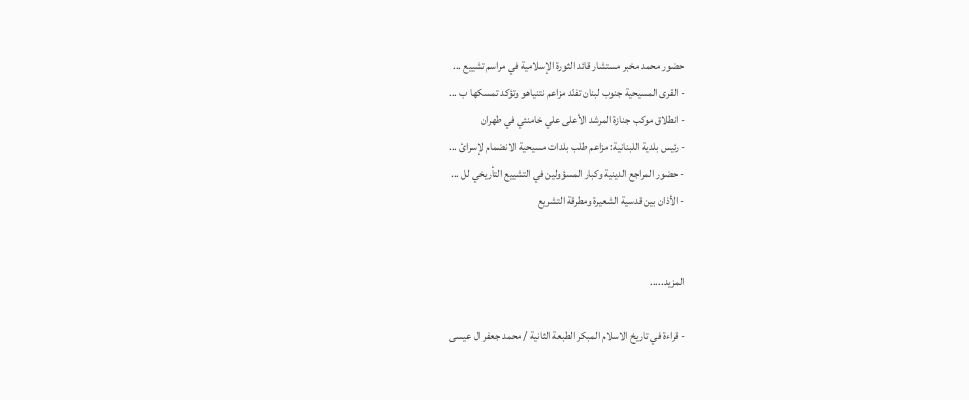حضور محمد مخبر مستشار قائد الثورة الإسلامية في مراسم تشييع ...
- القرى المسيحية جنوب لبنان تفنّد مزاعم نتنياهو وتؤكد تمسكها ب ...
- انطلاق موكب جنازة المرشد الأعلى علي خامنئي في طهران
- رئيس بلدية اللبنانية: مزاعم طلب بلدات مسيحية الانضمام لإسرائ ...
- حضور المراجع الدينية وكبار المسؤولين في التشييع التأريخي لل ...
- الأذان بين قدسية الشعيرة ومطرقة التشريع


المزيد.....

- قراءة في تاريخ الاسلام المبكر الطبعة الثانية / محمد جعفر ال عيسى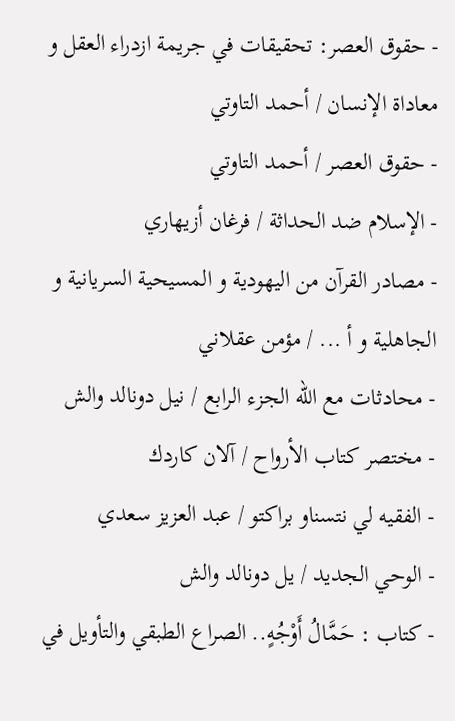- حقوق العصر: تحقيقات في جريمة ازدراء العقل و معاداة الإنسان / أحمد التاوتي
- حقوق العصر / أحمد التاوتي
- الإسلام ضد الحداثة / فرغان أزيهاري
- مصادر القرآن من اليهودية و المسيحية السريانية و الجاهلية و أ ... / مؤمن عقلاني
- محادثات مع الله الجزء الرابع / نيل دونالد والش
- مختصر كتاب الأرواح / آلان كاردك
- الفقيه لي نتسناو براكتو / عبد العزيز سعدي
- الوحي الجديد / يل دونالد والش
- كتاب : حَمَّالُ أَوْجُهٍ.. الصراع الطبقي والتأويل في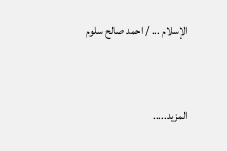الإسلام ... / احمد صالح سلوم


المزيد.....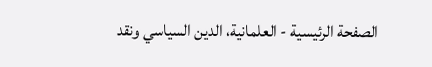الصفحة الرئيسية - العلمانية، الدين السياسي ونقد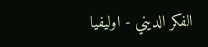الفكر الديني - اوليفيا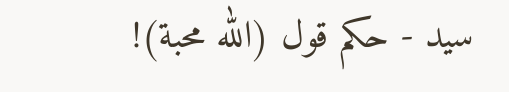سيد - حكم قول (الله محبة)!